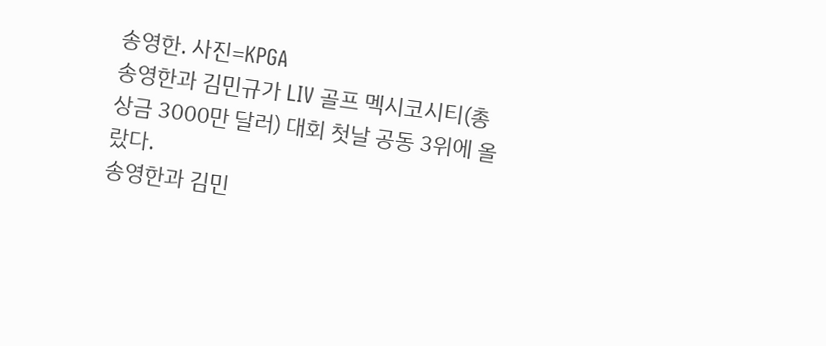송영한. 사진=KPGA
송영한과 김민규가 LIV 골프 멕시코시티(총상금 3000만 달러) 대회 첫날 공동 3위에 올랐다.
송영한과 김민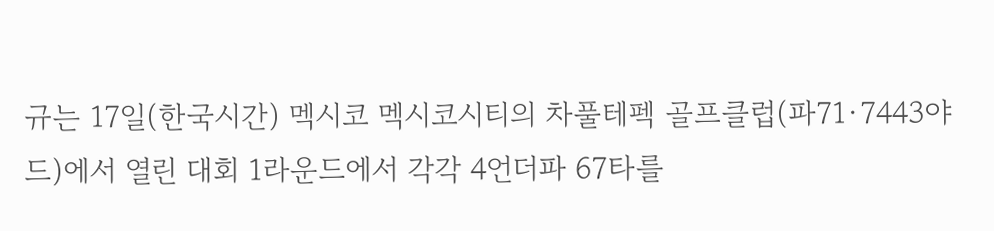규는 17일(한국시간) 멕시코 멕시코시티의 차풀테펙 골프클럽(파71·7443야드)에서 열린 대회 1라운드에서 각각 4언더파 67타를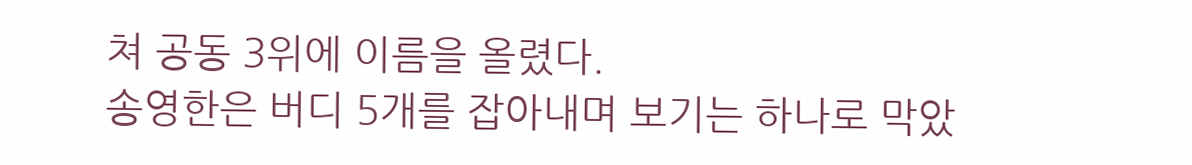쳐 공동 3위에 이름을 올렸다.
송영한은 버디 5개를 잡아내며 보기는 하나로 막았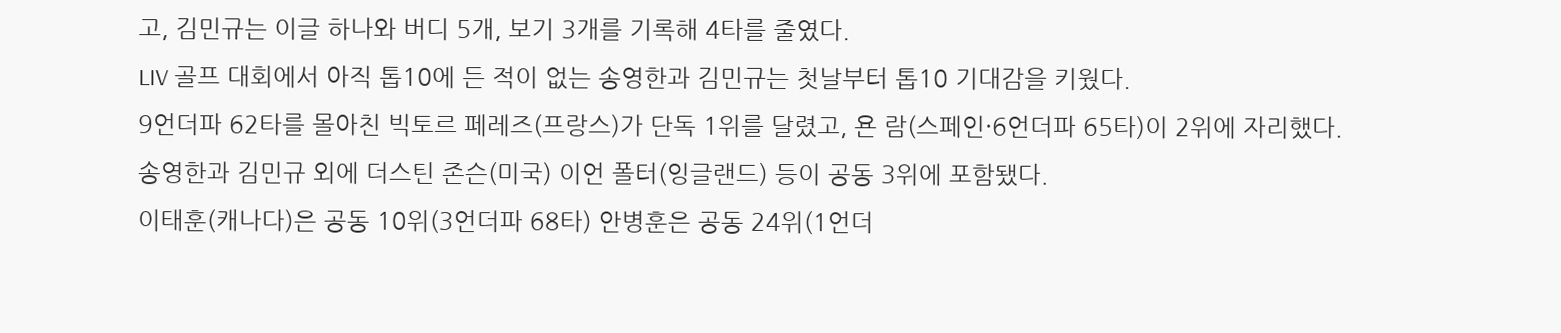고, 김민규는 이글 하나와 버디 5개, 보기 3개를 기록해 4타를 줄였다.
LIV 골프 대회에서 아직 톱10에 든 적이 없는 송영한과 김민규는 첫날부터 톱10 기대감을 키웠다.
9언더파 62타를 몰아친 빅토르 페레즈(프랑스)가 단독 1위를 달렸고, 욘 람(스페인·6언더파 65타)이 2위에 자리했다.
송영한과 김민규 외에 더스틴 존슨(미국) 이언 폴터(잉글랜드) 등이 공동 3위에 포함됐다.
이태훈(캐나다)은 공동 10위(3언더파 68타) 안병훈은 공동 24위(1언더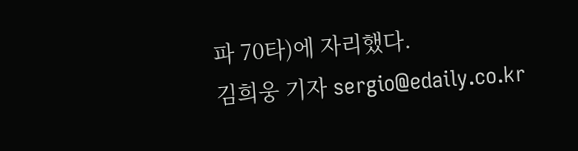파 70타)에 자리했다.
김희웅 기자 sergio@edaily.co.kr